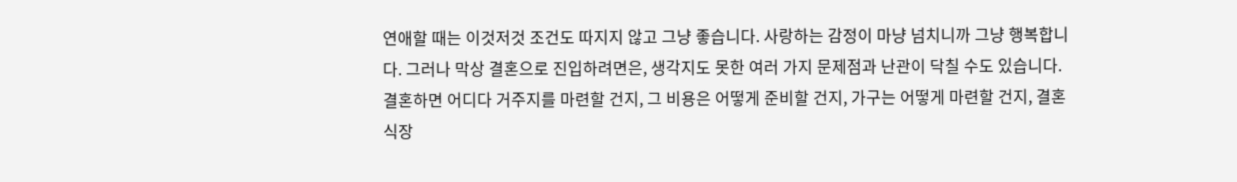연애할 때는 이것저것 조건도 따지지 않고 그냥 좋습니다. 사랑하는 감정이 마냥 넘치니까 그냥 행복합니다. 그러나 막상 결혼으로 진입하려면은, 생각지도 못한 여러 가지 문제점과 난관이 닥칠 수도 있습니다. 결혼하면 어디다 거주지를 마련할 건지, 그 비용은 어떻게 준비할 건지, 가구는 어떻게 마련할 건지, 결혼식장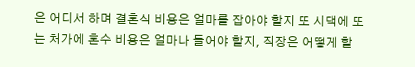은 어디서 하며 결혼식 비용은 얼마를 잡아야 할지 또 시댁에 또는 처가에 혼수 비용은 얼마나 들어야 할지, 직장은 어떻게 할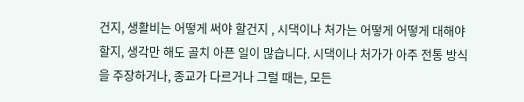건지, 생활비는 어떻게 써야 할건지 , 시댁이나 처가는 어떻게 어떻게 대해야 할지, 생각만 해도 골치 아픈 일이 많습니다. 시댁이나 처가가 아주 전통 방식을 주장하거나, 종교가 다르거나 그럴 때는, 모든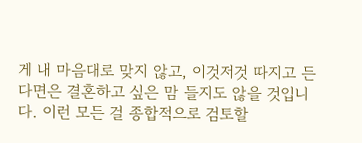게 내 마음대로 맞지 않고, 이것저것 따지고 든다면은 결혼하고 싶은 맘 들지도 않을 것입니다. 이런 모든 걸 종합적으로 검토할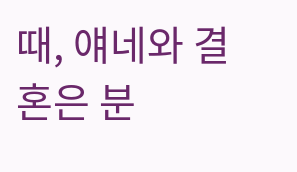때, 얘네와 결혼은 분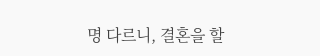명 다르니, 결혼을 할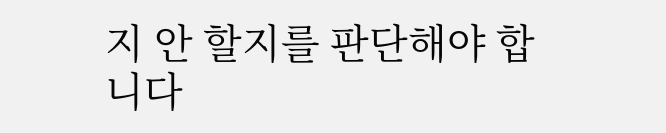지 안 할지를 판단해야 합니다